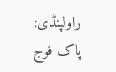راولپنڈی: پاک فوج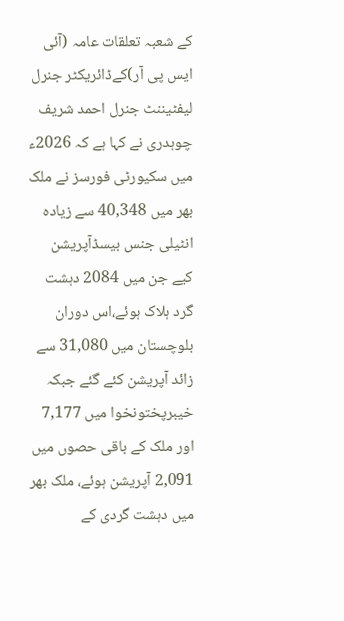کے شعبہ تعلقات عامہ (آئی ایس پی آر)کےڈائریکٹر جنرل لیفٹیننٹ جنرل احمد شریف چوہدری نے کہا ہے کہ 2026ء میں سکیورٹی فورسز نے ملک بھر میں 40,348 سے زیادہ انٹیلی جنس بیسڈآپریشن کیے جن میں 2084 دہشت گرد ہلاک ہوئے،اس دوران بلوچستان میں 31,080 سے زائد آپریشن کئے گئے جبکہ خیبرپختونخوا میں 7,177 اور ملک کے باقی حصوں میں 2,091 آپریشن ہوئے، ملک بھر میں دہشت گردی کے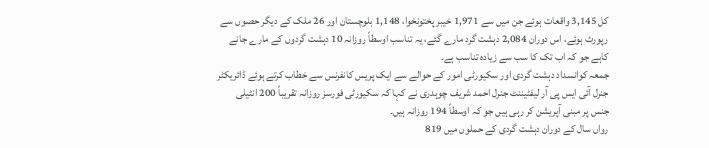کل 3,145 واقعات ہوئے جن میں سے 1,971 خیبر پختونخوا، 1,148 بلوچستان اور 26 ملک کے دیگر حصوں سے رپورٹ ہوئے، اس دوران 2,084 دہشت گرد مارے گئے، یہ تناسب اوسطاً روزانہ 10 دہشت گردوں کے مارے جانے کاہے جو کہ اب تک کا سب سے زیادہ تناسب ہے۔
جمعہ کوانسداد دہشت گردی اور سکیورٹی امور کے حوالے سے ایک پریس کانفرنس سے خطاب کرتے ہوئے ڈائریکٹر جنرل آئی ایس پی آر لیفٹیننٹ جنرل احمد شریف چوہدری نے کہا کہ سکیورٹی فورسز روزانہ تقریباً 200 انٹیلی جنس پر مبنی آپریشن کر رہی ہیں جو کہ اوسطاً 194 روزانہ ہیں۔
رواں سال کے دوران دہشت گردی کے حملوں میں 819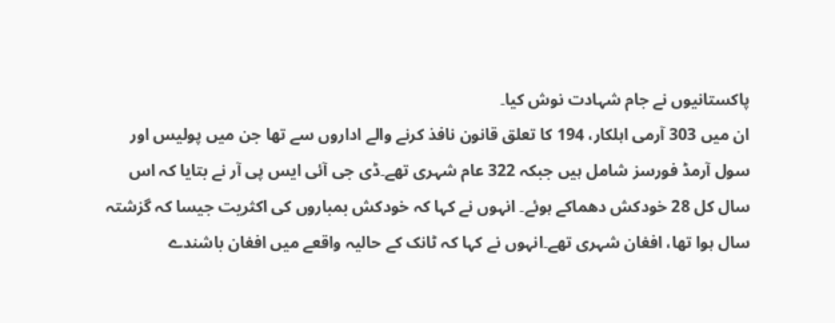پاکستانیوں نے جام شہادت نوش کیا۔
ان میں 303 آرمی اہلکار، 194 کا تعلق قانون نافذ کرنے والے اداروں سے تھا جن میں پولیس اور سول آرمڈ فورسز شامل ہیں جبکہ 322 عام شہری تھے۔ڈی جی آئی ایس پی آر نے بتایا کہ اس سال کل 28 خودکش دھماکے ہوئے۔ انہوں نے کہا کہ خودکش بمباروں کی اکثریت جیسا کہ گزشتہ سال ہوا تھا، افغان شہری تھے۔انہوں نے کہا کہ ٹانک کے حالیہ واقعے میں افغان باشندے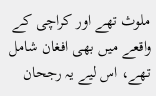ملوث تھے اور کراچی کے واقعے میں بھی افغان شامل تھے، اس لیے یہ رجحان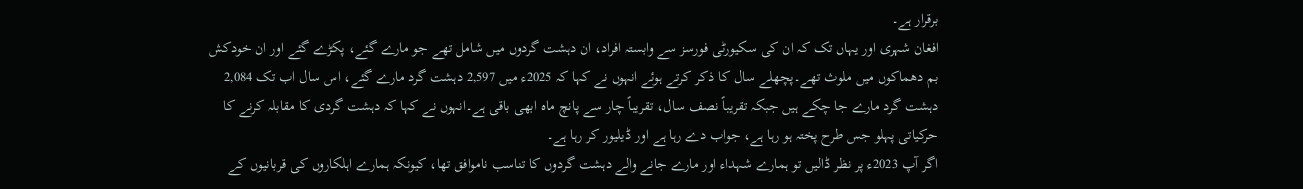برقرار ہے۔
افغان شہری اور یہاں تک کہ ان کی سکیورٹی فورسز سے وابستہ افراد، ان دہشت گردوں میں شامل تھے جو مارے گئے، پکڑے گئے اور ان خودکش بم دھماکوں میں ملوث تھے۔پچھلے سال کا ذکر کرتے ہوئے انہوں نے کہا کہ 2025ء میں 2,597 دہشت گرد مارے گئے، اس سال اب تک 2,084 دہشت گرد مارے جا چکے ہیں جبکہ تقریباً نصف سال، تقریباً چار سے پانچ ماہ ابھی باقی ہے۔انہوں نے کہا کہ دہشت گردی کا مقابلہ کرنے کا حرکیاتی پہلو جس طرح پختہ ہو رہا ہے، جواب دے رہا ہے اور ڈیلیور کر رہا ہے۔
اگر آپ 2023ء پر نظر ڈالیں تو ہمارے شہداء اور مارے جانے والے دہشت گردوں کا تناسب ناموافق تھا، کیونکہ ہمارے اہلکاروں کی قربانیوں کے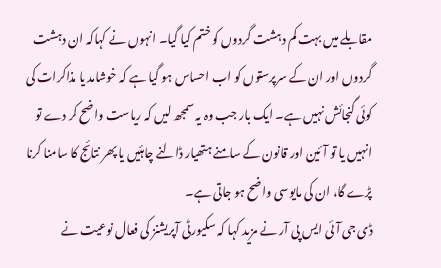مقابلے میں بہت کم دہشت گردوں کو ختم کیا گیا۔ انہوں نے کہاکہ ان دہشت گردوں اور ان کے سرپرستوں کو اب احساس ہو گیا ہے کہ خوشامد یا مذاکرات کی کوئی گنجائش نہیں ہے۔ ایک بار جب وہ یہ سمجھ لیں کہ ریاست واضح کر دے تو انہیں یا تو آئین اور قانون کے سامنے ہتھیار ڈالنے چاہئیں یا پھر نتائج کا سامنا کرنا پڑے گا، ان کی مایوسی واضح ہو جاتی ہے۔
ڈی جی آئی ایس پی آر نے مزید کہا کہ سکیورٹی آپریشنز کی فعال نوعیت نے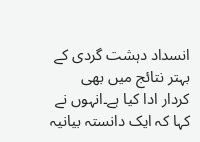انسداد دہشت گردی کے بہتر نتائج میں بھی کردار ادا کیا ہے۔انہوں نے کہا کہ ایک دانستہ بیانیہ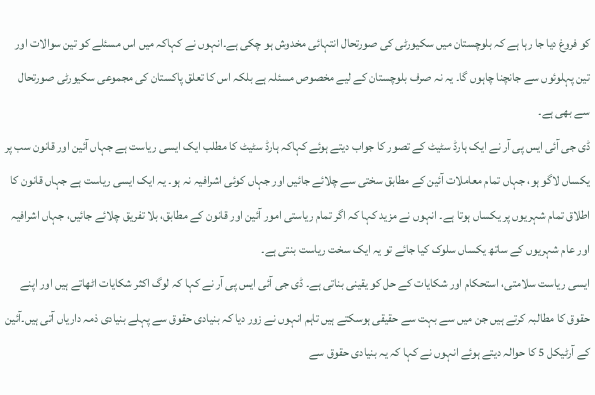کو فروغ دیا جا رہا ہے کہ بلوچستان میں سکیورٹی کی صورتحال انتہائی مخدوش ہو چکی ہے۔انہوں نے کہاکہ میں اس مسئلے کو تین سوالات اور تین پہلوئوں سے جانچنا چاہوں گا۔ یہ نہ صرف بلوچستان کے لیے مخصوص مسئلہ ہے بلکہ اس کا تعلق پاکستان کی مجموعی سکیورٹی صورتحال سے بھی ہے۔
ڈی جی آئی ایس پی آر نے ایک ہارڈ سٹیٹ کے تصور کا جواب دیتے ہوئے کہاکہ ہارڈ سٹیٹ کا مطلب ایک ایسی ریاست ہے جہاں آئین اور قانون سب پر یکساں لاگو ہو، جہاں تمام معاملات آئین کے مطابق سختی سے چلائے جائیں اور جہاں کوئی اشرافیہ نہ ہو۔ یہ ایک ایسی ریاست ہے جہاں قانون کا اطلاق تمام شہریوں پر یکساں ہوتا ہے۔ انہوں نے مزید کہا کہ اگر تمام ریاستی امور آئین اور قانون کے مطابق، بلا تفریق چلائے جائیں، جہاں اشرافیہ اور عام شہریوں کے ساتھ یکساں سلوک کیا جائے تو یہ ایک سخت ریاست بنتی ہے۔
ایسی ریاست سلامتی، استحکام اور شکایات کے حل کو یقینی بناتی ہے۔ ڈی جی آئی ایس پی آر نے کہا کہ لوگ اکثر شکایات اٹھاتے ہیں اور اپنے حقوق کا مطالبہ کرتے ہیں جن میں سے بہت سے حقیقی ہوسکتے ہیں تاہم انہوں نے زور دیا کہ بنیادی حقوق سے پہلے بنیادی ذمہ داریاں آتی ہیں۔آئین کے آرٹیکل 5 کا حوالہ دیتے ہوئے انہوں نے کہا کہ یہ بنیادی حقوق سے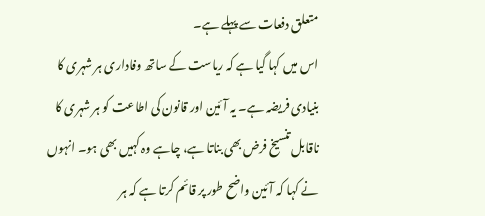متعلق دفعات سے پہلے ہے۔
اس میں کہا گیا ہے کہ ریاست کے ساتھ وفاداری ہر شہری کا بنیادی فریضہ ہے۔ یہ آئین اور قانون کی اطاعت کو ہر شہری کا ناقابل تنسیخ فرض بھی بناتا ہے، چاہے وہ کہیں بھی ہو۔ انہوں نے کہا کہ آئین واضح طور پر قائم کرتا ہے کہ ہر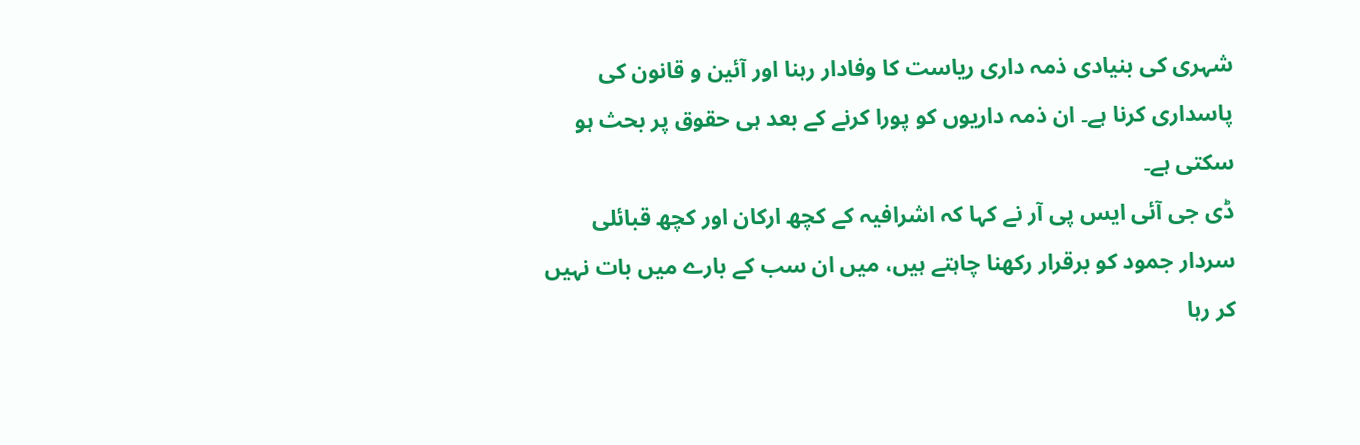شہری کی بنیادی ذمہ داری ریاست کا وفادار رہنا اور آئین و قانون کی پاسداری کرنا ہے۔ ان ذمہ داریوں کو پورا کرنے کے بعد ہی حقوق پر بحث ہو سکتی ہے۔
ڈی جی آئی ایس پی آر نے کہا کہ اشرافیہ کے کچھ ارکان اور کچھ قبائلی سردار جمود کو برقرار رکھنا چاہتے ہیں، میں ان سب کے بارے میں بات نہیں کر رہا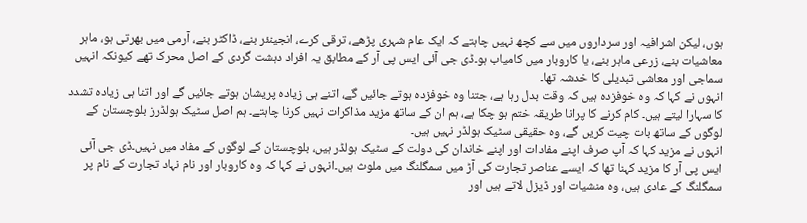ہوں، لیکن اشرافیہ اور سرداروں میں سے کچھ نہیں چاہتے کہ ایک عام شہری پڑھے، ترقی کرے، انجینئر بنے، ڈاکٹر بنے، آرمی میں بھرتی ہو، ماہر معاشیات بنے، زرعی ماہر بنے، یا کاروبار میں کامیاب ہو۔ڈی جی آئی ایس پی آر کے مطابق یہ افراد دہشت گردی کے اصل محرک تھے کیونکہ انہیں سماجی اور معاشی تبدیلی کا خدشہ تھا۔
انہوں نے کہا کہ وہ خوفزدہ ہیں کہ وقت بدل رہا ہے، جتنا وہ خوفزدہ ہوتے جائیں گے، اتنے ہی زیادہ پریشان ہوتے جائیں گے اور اتنا ہی زیادہ تشدد کا سہارا لیتے ہیں۔ کام کرنے کا پرانا طریقہ ختم ہو چکا ہے، ہم ان کے ساتھ مزید مذاکرات نہیں کرنا چاہتے۔ ہم اصل سٹیک ہولڈرز بلوچستان کے لوگوں کے ساتھ بات چیت کریں گے، وہ حقیقی سٹیک ہولڈر نہیں ہیں۔
انہوں نے مزید کہا کہ آپ صرف اپنے مفادات اور اپنے خاندان کی دولت کے سٹیک ہولڈر ہیں، بلوچستان کے لوگوں کے مفاد میں نہیں۔ڈی جی آئی ایس پی آر کا مزید کہنا تھا کہ ایسے عناصر تجارت کی آڑ میں سمگلنگ میں ملوث ہیں۔انہوں نے کہا کہ وہ کاروبار اور نام نہاد تجارت کے نام پر سمگلنگ کے عادی ہیں، وہ منشیات اور ڈیزل لاتے ہیں اور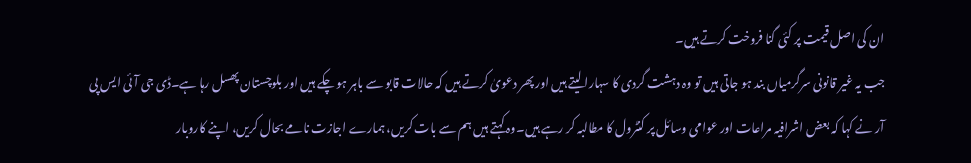ان کی اصل قیمت پر کئی گنا فروخت کرتے ہیں۔
جب یہ غیر قانونی سرگرمیاں بند ہو جاتی ہیں تو وہ دہشت گردی کا سہارا لیتے ہیں اور پھر دعویٰ کرتے ہیں کہ حالات قابو سے باہر ہو چکے ہیں اور بلوچستان پھسل رہا ہے۔ڈی جی آئی ایس پی آر نے کہا کہ بعض اشرافیہ مراعات اور عوامی وسائل پر کنٹرول کا مطالبہ کر رہے ہیں۔وہ کہتے ہیں ہم سے بات کریں، ہمارے اجازت نامے بحال کریں، اپنے کاروبار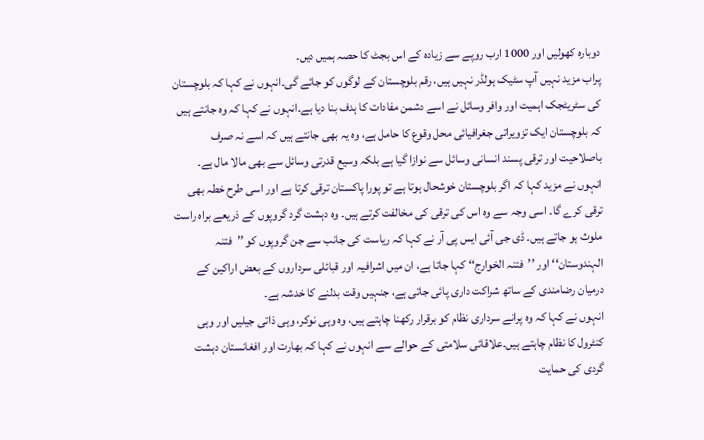دوبارہ کھولیں اور 1000 ارب روپے سے زیادہ کے اس بجٹ کا حصہ ہمیں دیں۔
پراب مزید نہیں آپ سٹیک ہولڈر نہیں ہیں، رقم بلوچستان کے لوگوں کو جائے گی۔انہوں نے کہا کہ بلوچستان کی سٹریٹجک اہمیت اور وافر وسائل نے اسے دشمن مفادات کا ہدف بنا دیا ہے۔انہوں نے کہا کہ وہ جانتے ہیں کہ بلوچستان ایک تزویراتی جغرافیائی محل وقوع کا حامل ہے، وہ یہ بھی جانتے ہیں کہ اسے نہ صرف باصلاحیت اور ترقی پسند انسانی وسائل سے نوازا گیا ہے بلکہ وسیع قدرتی وسائل سے بھی مالا مال ہے۔
انہوں نے مزید کہا کہ اگر بلوچستان خوشحال ہوتا ہے تو پورا پاکستان ترقی کرتا ہے اور اسی طرح خطہ بھی ترقی کرے گا۔ اسی وجہ سے وہ اس کی ترقی کی مخالفت کرتے ہیں۔ وہ دہشت گرد گروپوں کے ذریعے براہ راست ملوث ہو جاتے ہیں۔ ڈی جی آئی ایس پی آر نے کہا کہ ریاست کی جانب سے جن گروپوں کو ’’فتنہ الہندوستان‘‘ اور ’’فتنہ الخوارج‘‘ کہا جاتا ہے، ان میں اشرافیہ اور قبائلی سرداروں کے بعض اراکین کے درمیان رضامندی کے ساتھ شراکت داری پائی جاتی ہے، جنہیں وقت بدلنے کا خدشہ ہے۔
انہوں نے کہا کہ وہ پرانے سرداری نظام کو برقرار رکھنا چاہتے ہیں، وہ وہی نوکر، وہی ذاتی جیلیں اور وہی کنٹرول کا نظام چاہتے ہیں۔علاقائی سلامتی کے حوالے سے انہوں نے کہا کہ بھارت اور افغانستان دہشت گردی کی حمایت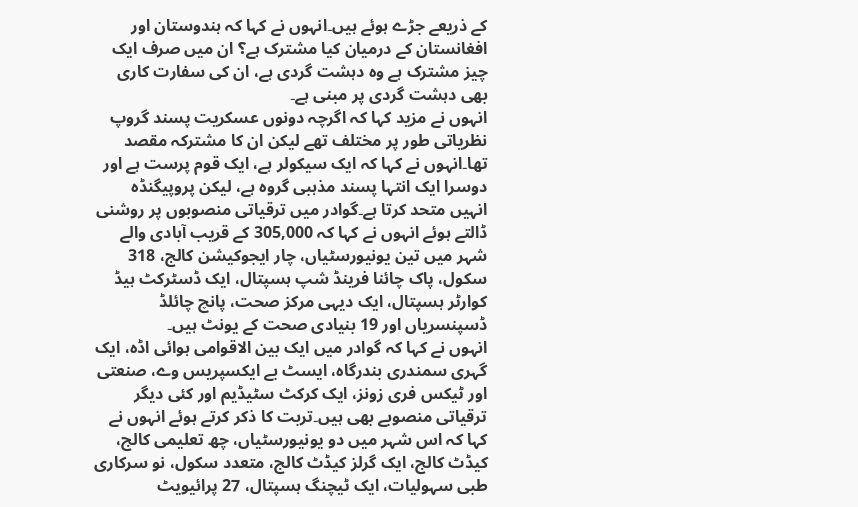کے ذریعے جڑے ہوئے ہیں۔انہوں نے کہا کہ ہندوستان اور افغانستان کے درمیان کیا مشترک ہے؟ ان میں صرف ایک چیز مشترک ہے وہ دہشت گردی ہے، ان کی سفارت کاری بھی دہشت گردی پر مبنی ہے۔
انہوں نے مزید کہا کہ اگرچہ دونوں عسکریت پسند گروپ نظریاتی طور پر مختلف تھے لیکن ان کا مشترکہ مقصد تھا۔انہوں نے کہا کہ ایک سیکولر ہے، ایک قوم پرست ہے اور دوسرا ایک انتہا پسند مذہبی گروہ ہے، لیکن پروپیگنڈہ انہیں متحد کرتا ہے۔گوادر میں ترقیاتی منصوبوں پر روشنی ڈالتے ہوئے انہوں نے کہا کہ 305,000 کے قریب آبادی والے شہر میں تین یونیورسٹیاں، چار ایجوکیشن کالج، 318 سکول، پاک چائنا فرینڈ شپ ہسپتال، ایک ڈسٹرکٹ ہیڈ کوارٹر ہسپتال، ایک دیہی مرکز صحت، پانچ چائلڈ ڈسپنسریاں اور 19 بنیادی صحت کے یونٹ ہیں۔
انہوں نے کہا کہ گوادر میں ایک بین الاقوامی ہوائی اڈہ، ایک گہری سمندری بندرگاہ، ایسٹ بے ایکسپریس وے، صنعتی اور ٹیکس فری زونز، ایک کرکٹ سٹیڈیم اور کئی دیگر ترقیاتی منصوبے بھی ہیں۔تربت کا ذکر کرتے ہوئے انہوں نے کہا کہ اس شہر میں دو یونیورسٹیاں، چھ تعلیمی کالج، کیڈٹ کالج، ایک گرلز کیڈٹ کالج، متعدد سکول، نو سرکاری طبی سہولیات، ایک ٹیچنگ ہسپتال، 27 پرائیویٹ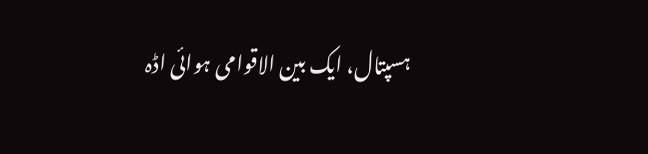ہسپتال، ایک بین الاقوامی ہوائی اڈہ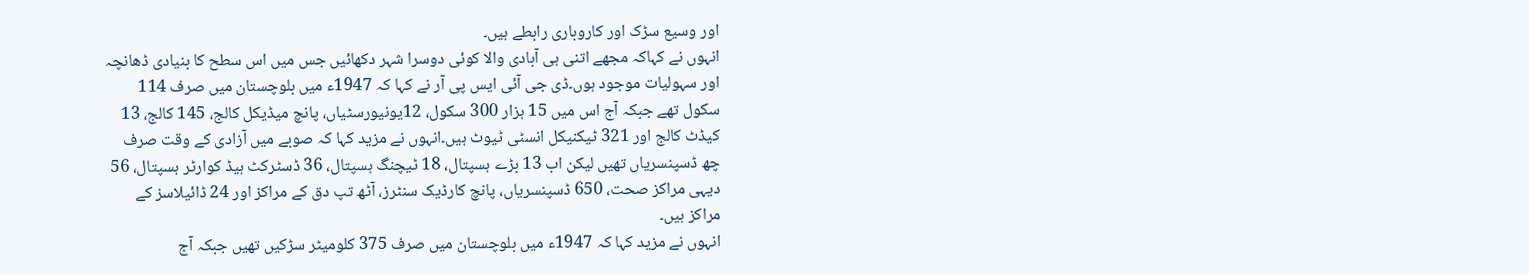اور وسیع سڑک اور کاروباری رابطے ہیں۔
انہوں نے کہاکہ مجھے اتنی ہی آبادی والا کوئی دوسرا شہر دکھائیں جس میں اس سطح کا بنیادی ڈھانچہ اور سہولیات موجود ہوں۔ڈی جی آئی ایس پی آر نے کہا کہ 1947ء میں بلوچستان میں صرف 114 سکول تھے جبکہ آج اس میں 15 ہزار 300 سکول، 12یونیورسٹیاں، پانچ میڈیکل کالج، 145 کالج، 13 کیڈٹ کالج اور 321 ٹیکنیکل انسٹی ٹیوٹ ہیں۔انہوں نے مزید کہا کہ صوبے میں آزادی کے وقت صرف چھ ڈسپنسریاں تھیں لیکن اب 13 بڑے ہسپتال، 18 ٹیچنگ ہسپتال، 36 ڈسٹرکٹ ہیڈ کوارٹر ہسپتال، 56 دیہی مراکز صحت، 650 ڈسپنسریاں، پانچ کارڈیک سنٹرز، آٹھ تپ دق کے مراکز اور 24 ڈائیلاسز کے مراکز ہیں۔
انہوں نے مزید کہا کہ 1947ء میں بلوچستان میں صرف 375 کلومیٹر سڑکیں تھیں جبکہ آج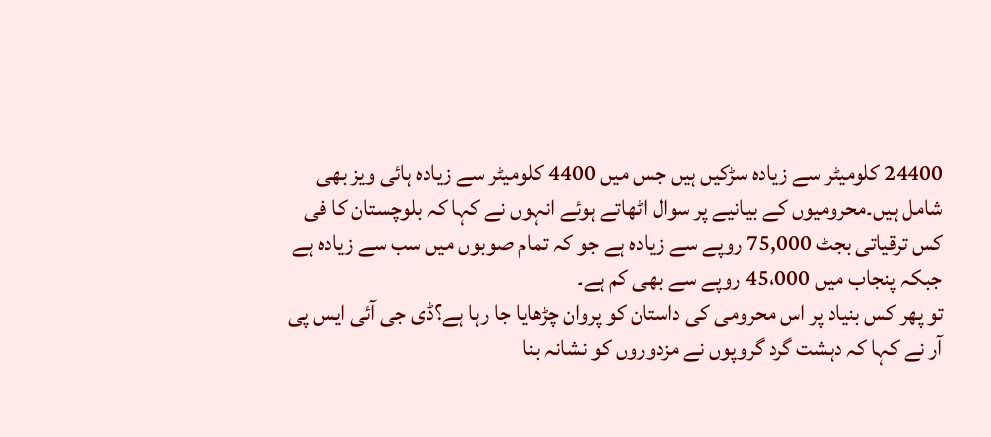24400 کلومیٹر سے زیادہ سڑکیں ہیں جس میں 4400 کلومیٹر سے زیادہ ہائی ویز بھی شامل ہیں۔محرومیوں کے بیانیے پر سوال اٹھاتے ہوئے انہوں نے کہا کہ بلوچستان کا فی کس ترقیاتی بجٹ 75,000 روپے سے زیادہ ہے جو کہ تمام صوبوں میں سب سے زیادہ ہے جبکہ پنجاب میں 45،000 روپے سے بھی کم ہے۔
تو پھر کس بنیاد پر اس محرومی کی داستان کو پروان چڑھایا جا رہا ہے؟ڈی جی آئی ایس پی آر نے کہا کہ دہشت گرد گروپوں نے مزدوروں کو نشانہ بنا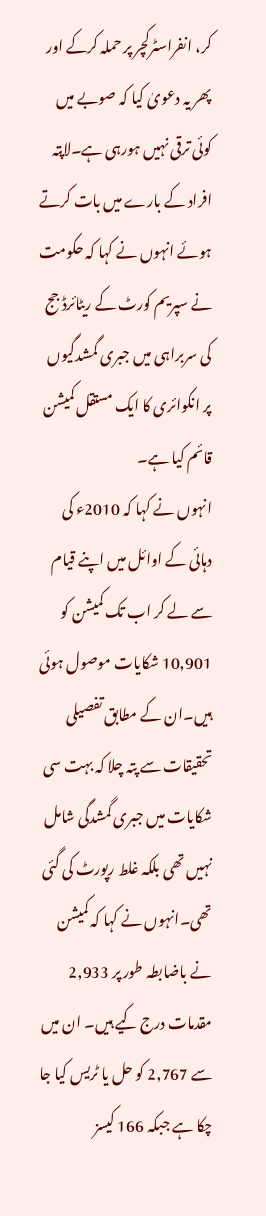کر، انفراسٹرکچر پر حملہ کرکے اور پھر یہ دعویٰ کیا کہ صوبے میں کوئی ترقی نہیں ہورہی ہے۔لاپتہ افراد کے بارے میں بات کرتے ہوئے انہوں نے کہا کہ حکومت نے سپریم کورٹ کے ریٹائرڈ جج کی سربراہی میں جبری گمشدگیوں پر انکوائری کا ایک مستقل کمیشن قائم کیا ہے۔
انہوں نے کہا کہ 2010ء کی دہائی کے اوائل میں اپنے قیام سے لے کر اب تک کمیشن کو 10,901 شکایات موصول ہوئی ہیں۔ان کے مطابق تفصیلی تحقیقات سے پتہ چلا کہ بہت سی شکایات میں جبری گمشدگی شامل نہیں تھی بلکہ غلط رپورٹ کی گئی تھی۔انہوں نے کہا کہ کمیشن نے باضابطہ طور پر 2,933 مقدمات درج کیے ہیں۔ ان میں سے 2,767 کو حل یا ٹریس کیا جا چکا ہے جبکہ 166 کیسز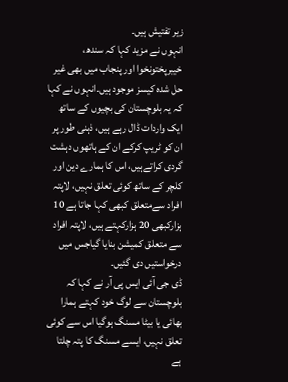زیر تفتیش ہیں۔
انہوں نے مزید کہا کہ سندھ، خیبرپختونخوا اور پنجاب میں بھی غیر حل شدہ کیسز موجود ہیں۔انہوں نے کہا کہ یہ بلوچستان کی بچیوں کے ساتھ ایک واردات ڈال رہے ہیں، ذہنی طور پر ان کو ٹریپ کرکے ان کے ہاتھوں دہشت گردی کراتےہیں، اس کا ہمارے دین اور کلچر کے ساتھ کوئی تعلق نہیں، لاپتہ افراد سےمتعلق کبھی کہا جاتا ہے 10 ہزارکبھی 20 ہزارکہتے ہیں، لاپتہ افراد سے متعلق کمیشن بنایا گیاجس میں درخواستیں دی گئیں۔
ڈی جی آئی ایس پی آر نے کہا کہ بلوچستان سے لوگ خود کہتے ہمارا بھائی یا بیٹا مسنگ ہوگیا اس سے کوئی تعلق نہیں، ایسے مسنگ کا پتہ چلتا ہے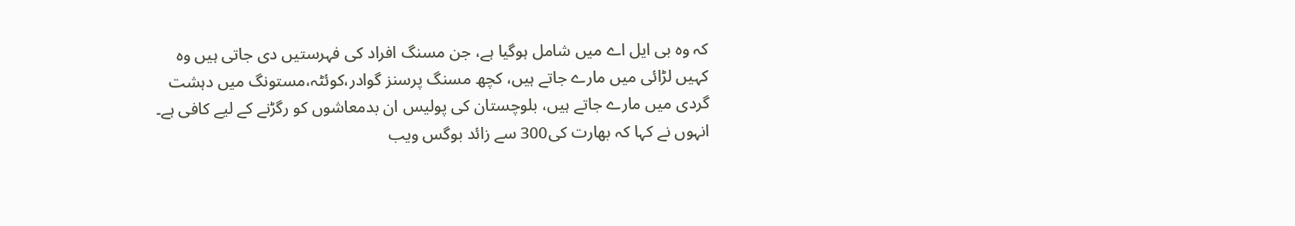کہ وہ بی ایل اے میں شامل ہوگیا ہے، جن مسنگ افراد کی فہرستیں دی جاتی ہیں وہ کہیں لڑائی میں مارے جاتے ہیں، کچھ مسنگ پرسنز گوادر،کوئٹہ،مستونگ میں دہشت گردی میں مارے جاتے ہیں، بلوچستان کی پولیس ان بدمعاشوں کو رگڑنے کے لیے کافی ہے۔
انہوں نے کہا کہ بھارت کی300 سے زائد بوگس ویب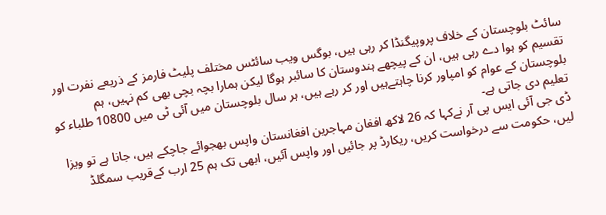سائٹ بلوچستان کے خلاف پروپیگنڈا کر رہی ہیں، بوگس ویب سائٹس مختلف پلیٹ فارمز کے ذریعے نفرت اور تقسیم کو ہوا دے رہی ہیں، ان کے پیچھے ہندوستان کا سائبر ہوگا لیکن ہمارا بچہ بچی بھی کم نہیں، ہم بلوچستان کے عوام کو امپاور کرنا چاہتےہیں اور کر رہے ہیں، ہر سال بلوچستان میں آئی ٹی میں 10800 طلباء کو تعلیم دی جاتی ہے۔
ڈی جی آئی ایس پی آر نےکہا کہ 26 لاکھ افغان مہاجرین افغانستان واپس بھجوائے جاچکے ہیں، جانا ہے تو ویزا لیں، حکومت سے درخواست کریں، ریکارڈ پر جائیں اور واپس آئیں، ابھی تک ہم 25 ارب کےقریب سمگلڈ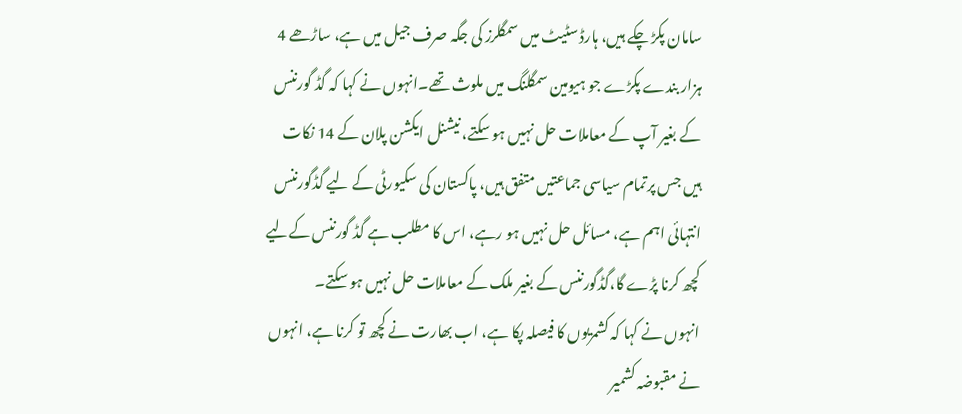سامان پکڑ چکے ہیں، ہارڈ سٹیٹ میں سمگلرز کی جگہ صرف جیل میں ہے، ساڑھے 4 ہزار بندے پکڑے جو ہیومین سمگلنگ میں ملوث تھے۔انہوں نے کہا کہ گڈ گورننس کے بغیر آپ کے معاملات حل نہیں ہو سکتے، نیشنل ایکشن پلان کے 14 نکات ہیں جس پرتمام سیاسی جماعتیں متفق ہیں، پاکستان کی سکیورٹی کے لیے گڈگورننس انتہائی اہم ہے، مسائل حل نہیں ہو رہے، اس کا مطلب ہے گڈ گورننس کےلیے کچھ کرنا پڑے گا،گڈگورننس کے بغیر ملک کے معاملات حل نہیں ہو سکتے۔
انہوں نے کہا کہ کشمریوں کا فیصلہ پکا ہے، اب بھارت نے کچھ تو کرنا ہے، انہوں نے مقبوضہ کشمیر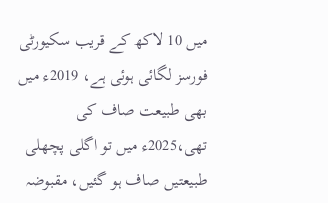میں 10 لاکھ کے قریب سکیورٹی فورسز لگائی ہوئی ہے، 2019ء میں بھی طبیعت صاف کی تھی،2025ء میں تو اگلی پچھلی طبیعتیں صاف ہو گئیں، مقبوضہ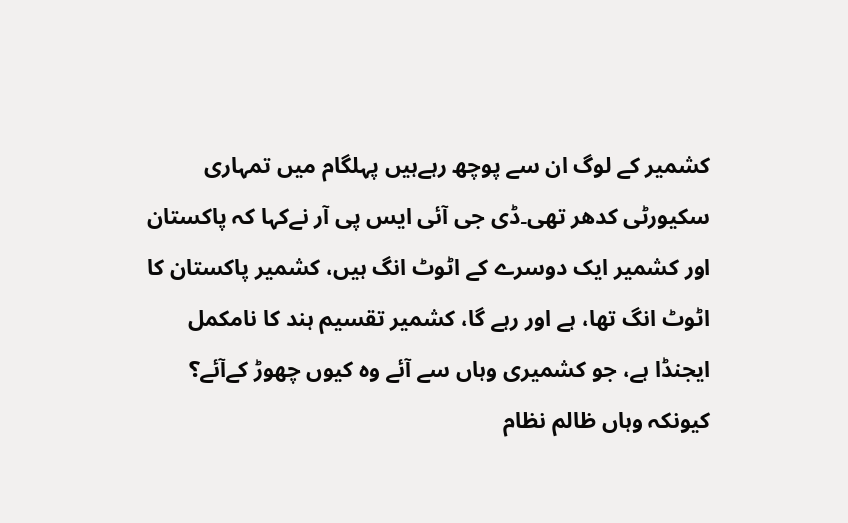کشمیر کے لوگ ان سے پوچھ رہےہیں پہلگام میں تمہاری سکیورٹی کدھر تھی۔ڈی جی آئی ایس پی آر نےکہا کہ پاکستان اور کشمیر ایک دوسرے کے اٹوٹ انگ ہیں، کشمیر پاکستان کا اٹوٹ انگ تھا، ہے اور رہے گا، کشمیر تقسیم ہند کا نامکمل ایجنڈا ہے، جو کشمیری وہاں سے آئے وہ کیوں چھوڑ کےآئے؟ کیونکہ وہاں ظالم نظام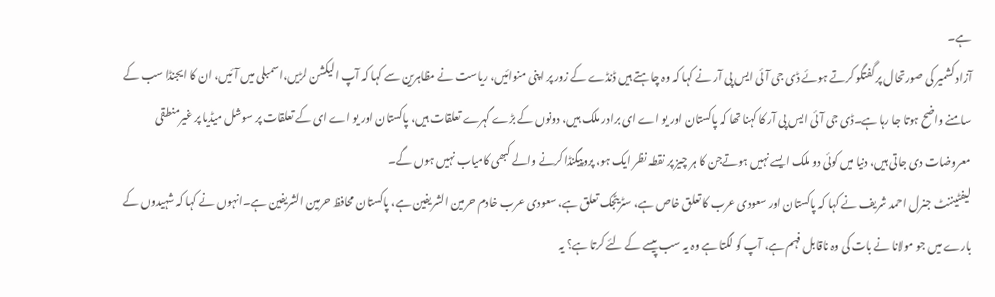ہے۔
آزاد کشمیر کی صورتحال پر گفتگو کرتے ہوئے ڈی جی آئی ایس پی آر نے کہا کہ وہ چاہتے ہیں ڈنڈے کے زور پر اپنی منوائیں، ریاست نے مظاہرین سے کہا کہ آپ الیکشن لڑیں،اسمبلی میں آئیں، ان کا ایجنڈا سب کے سامنے واضح ہوتا جا رہا ہے۔ڈی جی آئی ایس پی آر کا کہنا تھا کہ پاکستان اور یو اے ای برادر ملک ہیں، دونوں کے بڑے گہرے تعلقات ہیں، پاکستان اور یو اے ای کے تعلقات پر سوشل میڈیا پر غیرمنطقی معروضات دی جاتی ہیں، دنیا میں کوئی دو ملک ایسے نہیں ہوتےجن کا ہر چیز پر نقطہ نظر ایک ہو، پروپیگنڈا کرنے والے کبھی کامیاب نہیں ہوں گے۔
لیفٹیننٹ جنرل احمد شریف نے کہا کہ پاکستان اور سعودی عرب کا تعلق خاص ہے، سٹریٹجک تعلق ہے، سعودی عرب خادم حرمین الشریفین ہے، پاکستان محافظ حرمین الشریفین ہے۔انہوں نے کہا کہ شہیدوں کے بارے میں جو مولانا نے بات کی وہ ناقابل فہم ہے، آپ کو لگتا ہے وہ یہ سب پیسے کے لئے کرتا ہے؟ یہ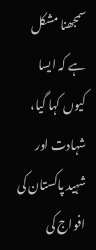سمجھنا مشکل ہے کہ ایسا کیوں کہا گیا، شہادت اور شہید پاکستان کی افواج کی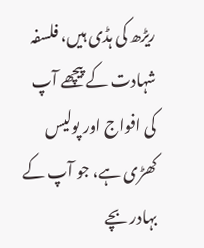ریڑھ کی ہڈی ہیں، فلسفہ شہادت کے پیچھے آپ کی افواج اور پولیس کھڑی ہے، جو آپ کے بہادر بچے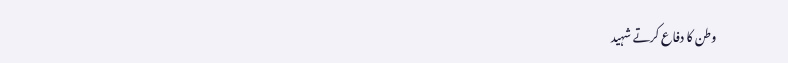وطن کا دفاع کرتے شہید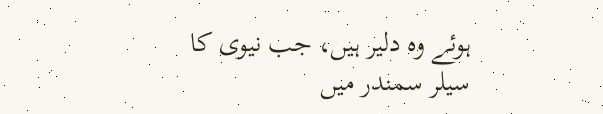ہوئے وہ دلیر ہیں، جب نیوی کا سیلر سمندر میں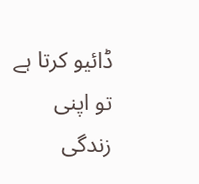ڈائیو کرتا ہے تو اپنی زندگی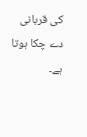کی قربانی دے چکا ہوتا ہے۔